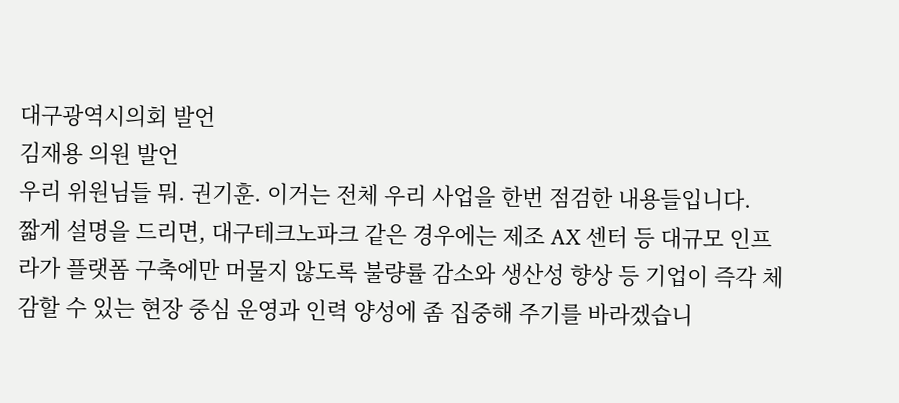대구광역시의회 발언
김재용 의원 발언
우리 위원님들 뭐. 권기훈. 이거는 전체 우리 사업을 한번 점검한 내용들입니다.
짧게 설명을 드리면, 대구테크노파크 같은 경우에는 제조 AX 센터 등 대규모 인프라가 플랫폼 구축에만 머물지 않도록 불량률 감소와 생산성 향상 등 기업이 즉각 체감할 수 있는 현장 중심 운영과 인력 양성에 좀 집중해 주기를 바라겠습니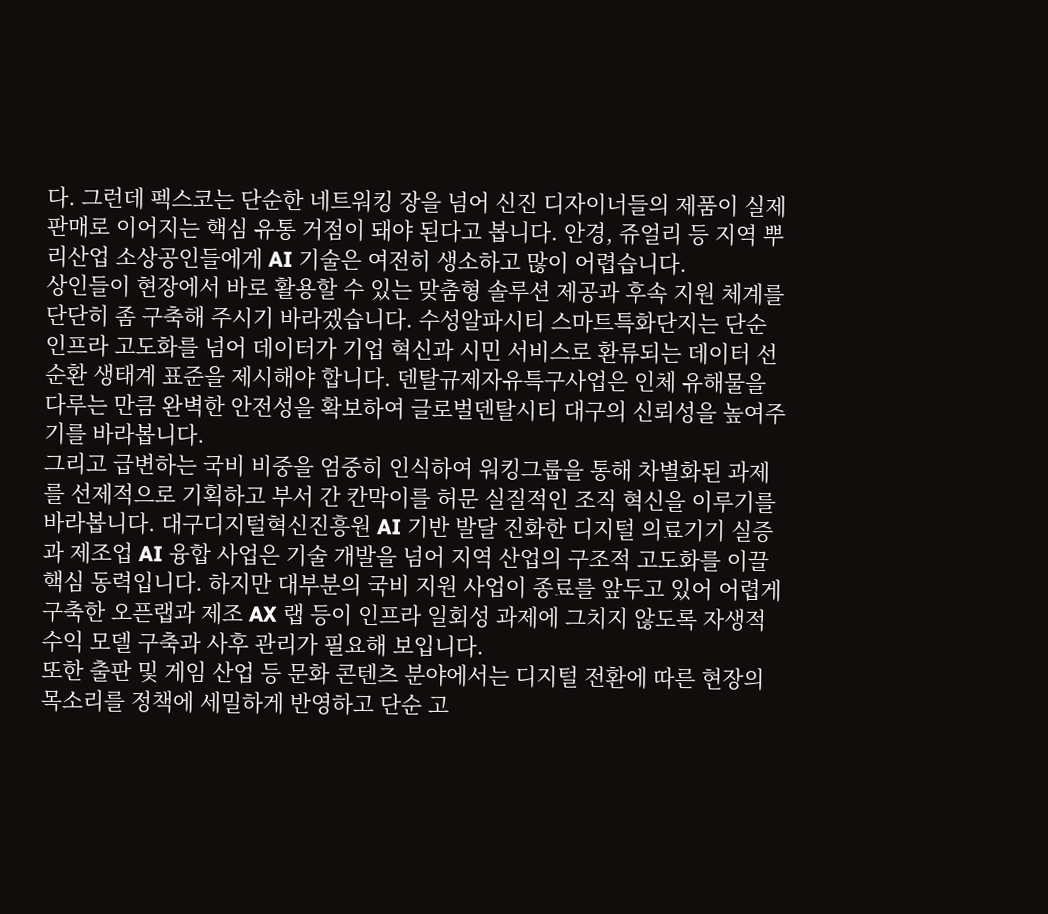다. 그런데 펙스코는 단순한 네트워킹 장을 넘어 신진 디자이너들의 제품이 실제 판매로 이어지는 핵심 유통 거점이 돼야 된다고 봅니다. 안경, 쥬얼리 등 지역 뿌리산업 소상공인들에게 AI 기술은 여전히 생소하고 많이 어렵습니다.
상인들이 현장에서 바로 활용할 수 있는 맞춤형 솔루션 제공과 후속 지원 체계를 단단히 좀 구축해 주시기 바라겠습니다. 수성알파시티 스마트특화단지는 단순 인프라 고도화를 넘어 데이터가 기업 혁신과 시민 서비스로 환류되는 데이터 선순환 생태계 표준을 제시해야 합니다. 덴탈규제자유특구사업은 인체 유해물을 다루는 만큼 완벽한 안전성을 확보하여 글로벌덴탈시티 대구의 신뢰성을 높여주기를 바라봅니다.
그리고 급변하는 국비 비중을 엄중히 인식하여 워킹그룹을 통해 차별화된 과제를 선제적으로 기획하고 부서 간 칸막이를 허문 실질적인 조직 혁신을 이루기를 바라봅니다. 대구디지털혁신진흥원 AI 기반 발달 진화한 디지털 의료기기 실증과 제조업 AI 융합 사업은 기술 개발을 넘어 지역 산업의 구조적 고도화를 이끌 핵심 동력입니다. 하지만 대부분의 국비 지원 사업이 종료를 앞두고 있어 어렵게 구축한 오픈랩과 제조 AX 랩 등이 인프라 일회성 과제에 그치지 않도록 자생적 수익 모델 구축과 사후 관리가 필요해 보입니다.
또한 출판 및 게임 산업 등 문화 콘텐츠 분야에서는 디지털 전환에 따른 현장의 목소리를 정책에 세밀하게 반영하고 단순 고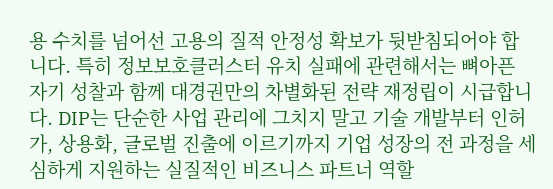용 수치를 넘어선 고용의 질적 안정성 확보가 뒷받침되어야 합니다. 특히 정보보호클러스터 유치 실패에 관련해서는 뼈아픈 자기 성찰과 함께 대경권만의 차별화된 전략 재정립이 시급합니다. DIP는 단순한 사업 관리에 그치지 말고 기술 개발부터 인허가, 상용화, 글로벌 진출에 이르기까지 기업 성장의 전 과정을 세심하게 지원하는 실질적인 비즈니스 파트너 역할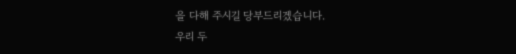을 다해 주시길 당부드리겠습니다.
우리 두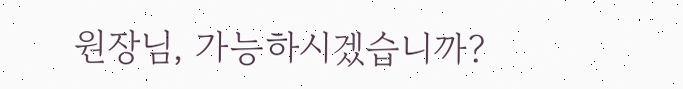원장님, 가능하시겠습니까?